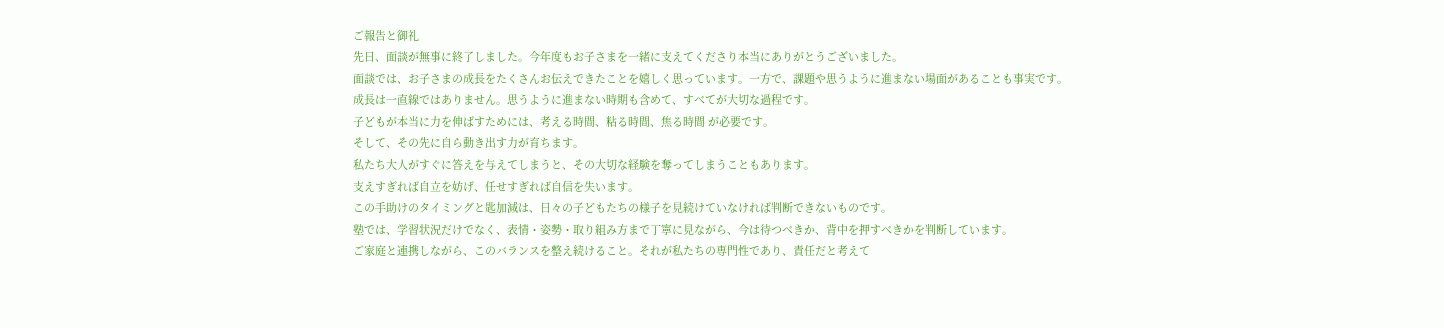ご報告と御礼
先日、面談が無事に終了しました。今年度もお子さまを一緒に支えてくださり本当にありがとうございました。
面談では、お子さまの成長をたくさんお伝えできたことを嬉しく思っています。一方で、課題や思うように進まない場面があることも事実です。
成長は一直線ではありません。思うように進まない時期も含めて、すべてが大切な過程です。
子どもが本当に力を伸ばすためには、考える時間、粘る時間、焦る時間 が必要です。
そして、その先に自ら動き出す力が育ちます。
私たち大人がすぐに答えを与えてしまうと、その大切な経験を奪ってしまうこともあります。
支えすぎれば自立を妨げ、任せすぎれば自信を失います。
この手助けのタイミングと匙加減は、日々の子どもたちの様子を見続けていなければ判断できないものです。
塾では、学習状況だけでなく、表情・姿勢・取り組み方まで丁寧に見ながら、今は待つべきか、背中を押すべきかを判断しています。
ご家庭と連携しながら、このバランスを整え続けること。それが私たちの専門性であり、責任だと考えて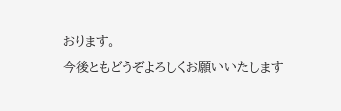おります。
今後ともどうぞよろしくお願いいたします